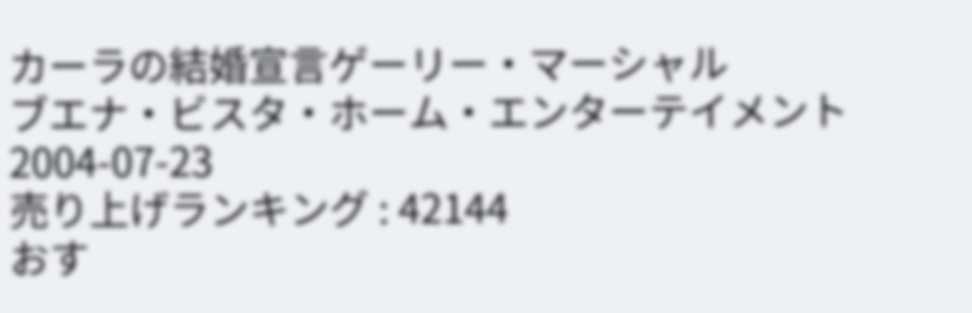カーラの結婚宣言ゲーリー・マーシャル
ブエナ・ビスタ・ホーム・エンターテイメント 2004-07-23
売り上げランキング : 42144
おす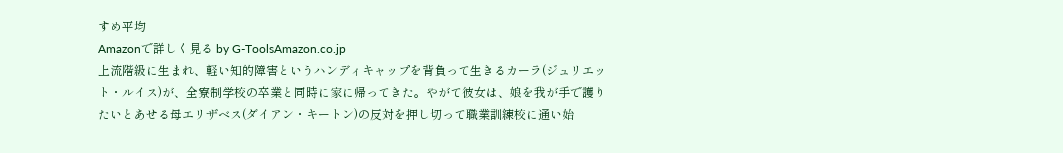すめ平均
Amazonで詳しく見る by G-ToolsAmazon.co.jp
上流階級に生まれ、軽い知的障害というハンディキャップを背負って生きるカーラ(ジュリエット・ルイス)が、全寮制学校の卒業と同時に家に帰ってきた。やがて彼女は、娘を我が手で護りたいとあせる母エリザベス(ダイアン・キートン)の反対を押し切って職業訓練校に通い始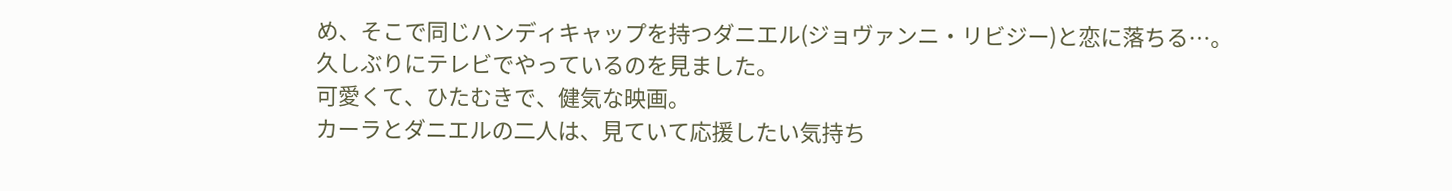め、そこで同じハンディキャップを持つダニエル(ジョヴァンニ・リビジー)と恋に落ちる…。
久しぶりにテレビでやっているのを見ました。
可愛くて、ひたむきで、健気な映画。
カーラとダニエルの二人は、見ていて応援したい気持ち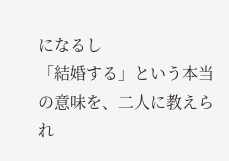になるし
「結婚する」という本当の意味を、二人に教えられ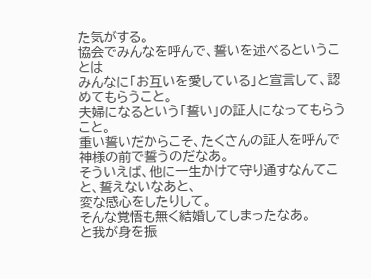た気がする。
協会でみんなを呼んで、誓いを述べるということは
みんなに「お互いを愛している」と宣言して、認めてもらうこと。
夫婦になるという「誓い」の証人になってもらうこと。
重い誓いだからこそ、たくさんの証人を呼んで神様の前で誓うのだなあ。
そういえば、他に一生かけて守り通すなんてこと、誓えないなあと、
変な感心をしたりして。
そんな覚悟も無く結婚してしまったなあ。
と我が身を振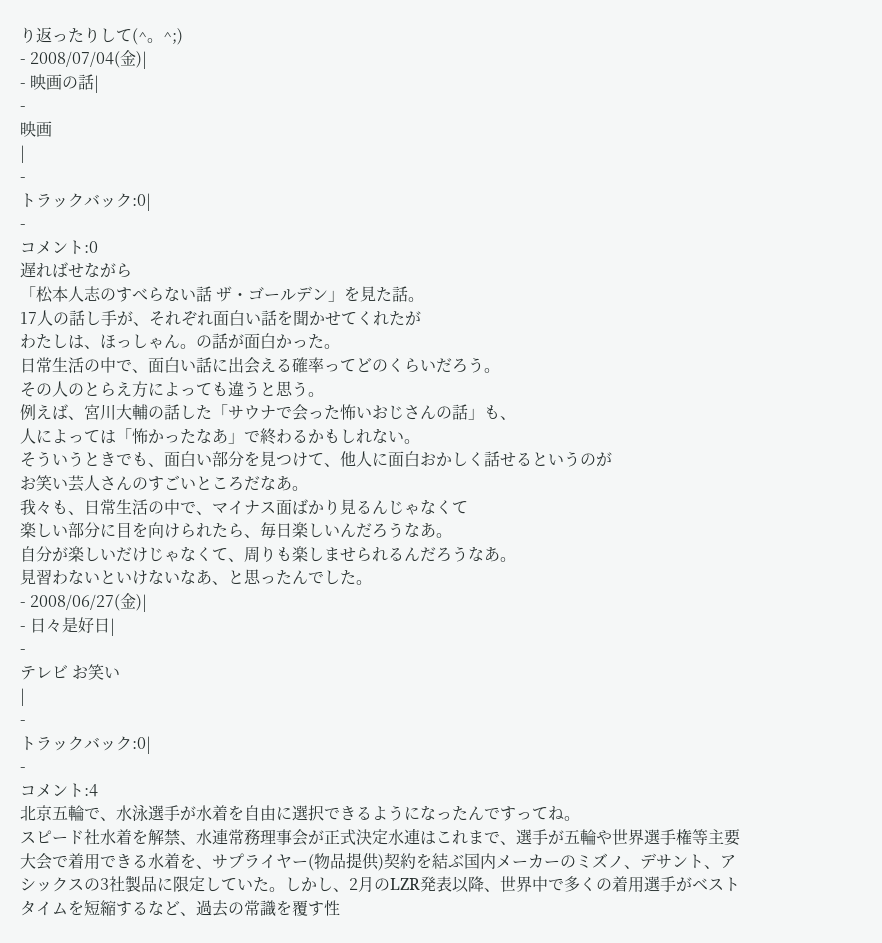り返ったりして(^。^;)
- 2008/07/04(金)|
- 映画の話|
-
映画
|
-
トラックバック:0|
-
コメント:0
遅ればせながら
「松本人志のすべらない話 ザ・ゴールデン」を見た話。
17人の話し手が、それぞれ面白い話を聞かせてくれたが
わたしは、ほっしゃん。の話が面白かった。
日常生活の中で、面白い話に出会える確率ってどのくらいだろう。
その人のとらえ方によっても違うと思う。
例えば、宮川大輔の話した「サウナで会った怖いおじさんの話」も、
人によっては「怖かったなあ」で終わるかもしれない。
そういうときでも、面白い部分を見つけて、他人に面白おかしく話せるというのが
お笑い芸人さんのすごいところだなあ。
我々も、日常生活の中で、マイナス面ばかり見るんじゃなくて
楽しい部分に目を向けられたら、毎日楽しいんだろうなあ。
自分が楽しいだけじゃなくて、周りも楽しませられるんだろうなあ。
見習わないといけないなあ、と思ったんでした。
- 2008/06/27(金)|
- 日々是好日|
-
テレビ お笑い
|
-
トラックバック:0|
-
コメント:4
北京五輪で、水泳選手が水着を自由に選択できるようになったんですってね。
スピード社水着を解禁、水連常務理事会が正式決定水連はこれまで、選手が五輪や世界選手権等主要大会で着用できる水着を、サプライヤー(物品提供)契約を結ぶ国内メーカーのミズノ、デサント、アシックスの3社製品に限定していた。しかし、2月のLZR発表以降、世界中で多くの着用選手がベストタイムを短縮するなど、過去の常識を覆す性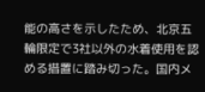能の高さを示したため、北京五輪限定で3社以外の水着使用を認める措置に踏み切った。国内メ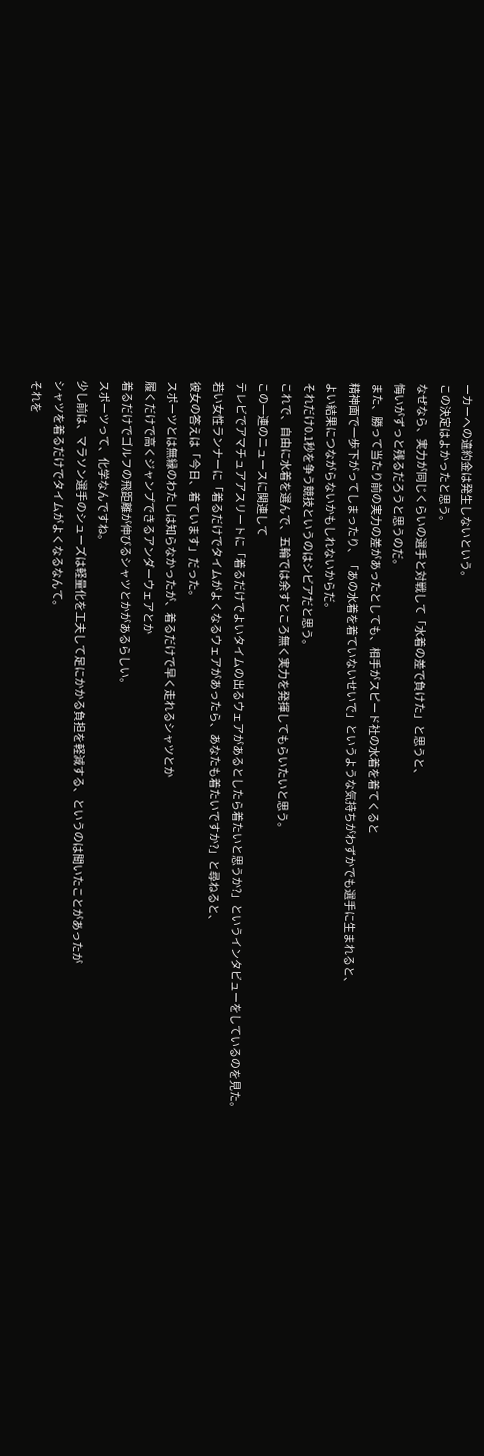ーカーへの違約金は発生しないという。
この決定はよかったと思う。
なぜなら、実力が同じくらいの選手と対戦して「水着の差で負けた」と思うと、
悔いがずっと残るだろうと思うのだ。
また、勝って当たり前の実力の差があったとしても、相手がスピード社の水着を着てくると
精神面で一歩下がってしまったり、「あの水着を着ていないせいで」というような気持ちがわずかでも選手に生まれると、
よい結果につながらないかもしれないからだ。
それだけ0.1秒を争う競技というのはシビアだと思う。
これで、自由に水着を選んで、五輪では余すところ無く実力を発揮してもらいたいと思う。
この一連のニュースに関連して
テレビでアマチュアアスリートに「着るだけでよいタイムの出るウェアがあるとしたら着たいと思うか?」というインタビューをしているのを見た。
若い女性ランナーに「着るだけでタイムがよくなるウェアがあったら、あなたも着たいですか?」と尋ねると、
彼女の答えは「今日、着ています」だった。
スポーツとは無縁のわたしは知らなかったが、着るだけで早く走れるシャツとか
履くだけで高くジャンプできるアンダーウェアとか
着るだけでゴルフの飛距離が伸びるシャツとかがあるらしい。
スポーツって、化学なんですね。
少し前は、マラソン選手のシューズは軽量化を工夫して足にかかる負担を軽減する、というのは聞いたことがあったが
シャツを着るだけでタイムがよくなるなんて。
それを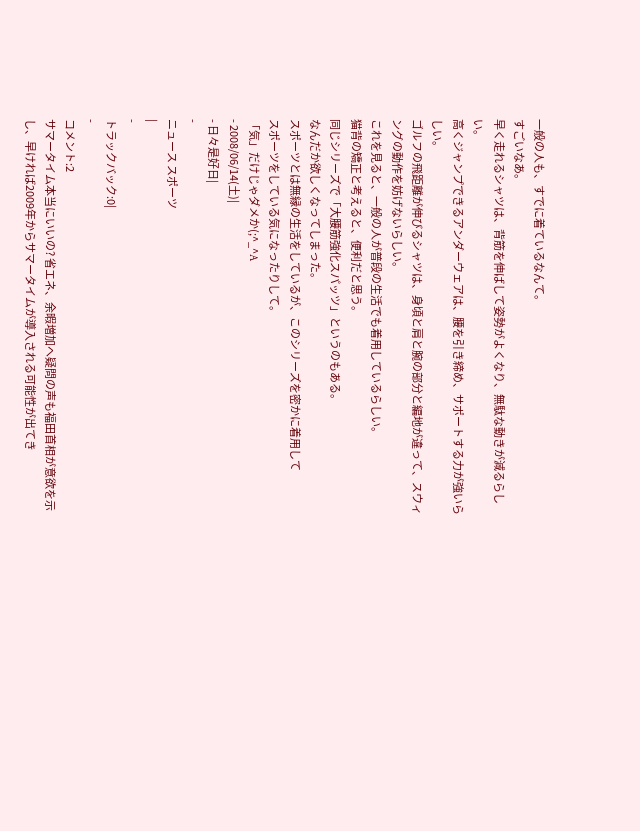一般の人も、すでに着ているなんて。
すごいなあ。
早く走れるシャツは、背筋を伸ばして姿勢がよくなり、無駄な動きが減るらしい。
高くジャンプできるアンダーウェアは、腰を引き締め、サポートする力が強いらしい。
ゴルフの飛距離が伸びるシャツは、身頃と肩と腕の部分と編地が違って、スウィングの動作を妨げないらしい。
これを見ると、一般の人が普段の生活でも着用しているらしい。
猫背の矯正と考えると、便利だと思う。
同じシリーズで「大腰筋強化スパッツ」というのもある。
なんだか欲しくなってしまった。
スポーツとは無縁の生活をしているが、このシリーズを密かに着用して
スポーツをしている気になったりして。
「気」だけじゃダメか(;^_^A
- 2008/06/14(土)|
- 日々是好日|
-
ニュース スポーツ
|
-
トラックバック:0|
-
コメント:2
サマータイム本当にいいの? 省エネ、余暇増加へ疑問の声も福田首相が意欲を示し、早ければ2009年からサマータイムが導入される可能性が出てき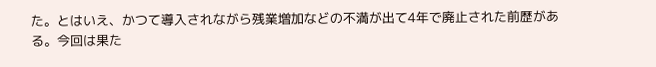た。とはいえ、かつて導入されながら残業増加などの不満が出て4年で廃止された前歴がある。今回は果た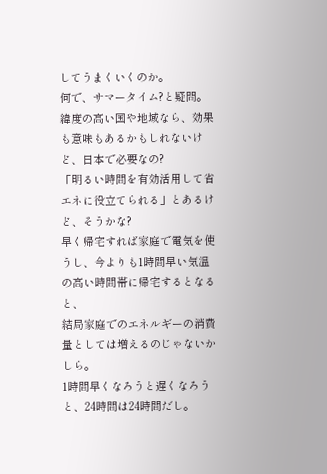してうまくいくのか。
何で、サマータイム?と疑問。
緯度の高い国や地域なら、効果も意味もあるかもしれないけど、日本で必要なの?
「明るい時間を有効活用して省エネに役立てられる」とあるけど、そうかな?
早く帰宅すれば家庭で電気を使うし、今よりも1時間早い気温の高い時間帯に帰宅するとなると、
結局家庭でのエネルギーの消費量としては増えるのじゃないかしら。
1時間早くなろうと遅くなろうと、24時間は24時間だし。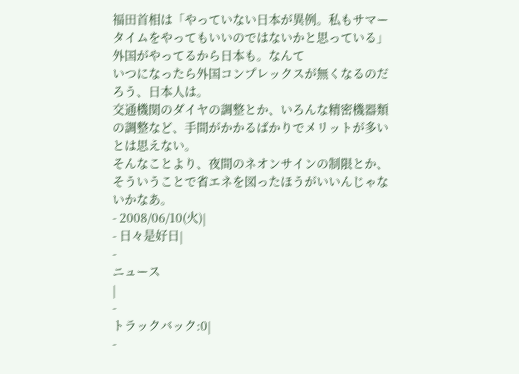福田首相は「やっていない日本が異例。私もサマータイムをやってもいいのではないかと思っている」
外国がやってるから日本も。なんて
いつになったら外国コンプレックスが無くなるのだろう、日本人は。
交通機関のダイヤの調整とか、いろんな精密機器類の調整など、手間がかかるばかりでメリットが多いとは思えない。
そんなことより、夜間のネオンサインの制限とか、そういうことで省エネを図ったほうがいいんじゃないかなあ。
- 2008/06/10(火)|
- 日々是好日|
-
ニュース
|
-
トラックバック:0|
-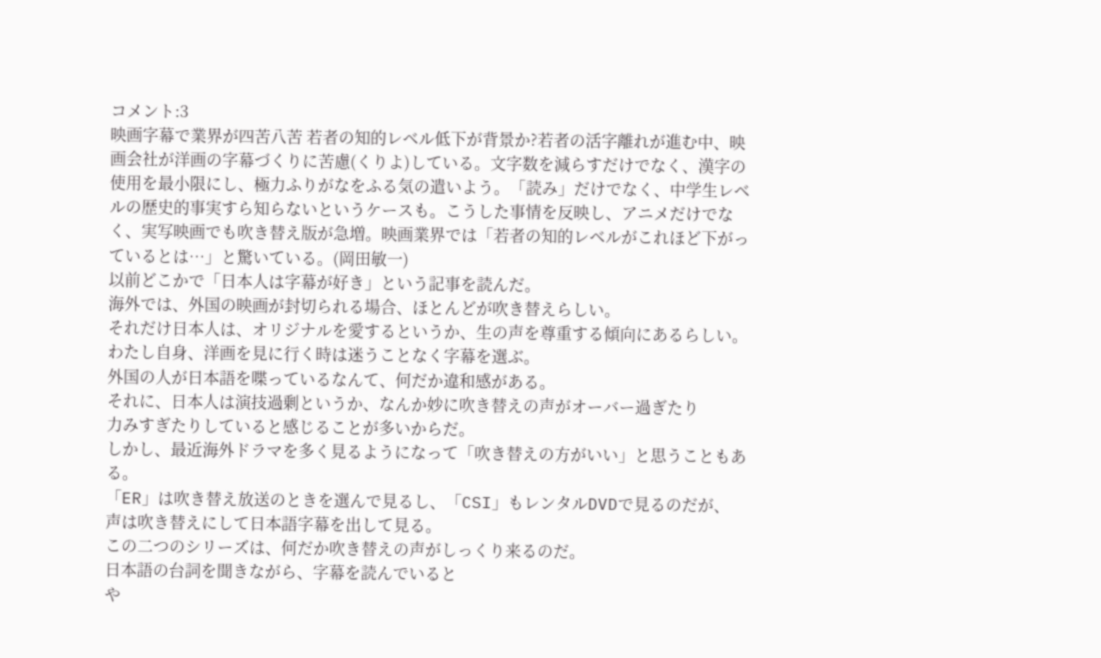コメント:3
映画字幕で業界が四苦八苦 若者の知的レベル低下が背景か?若者の活字離れが進む中、映画会社が洋画の字幕づくりに苦慮(くりよ)している。文字数を減らすだけでなく、漢字の使用を最小限にし、極力ふりがなをふる気の遣いよう。「読み」だけでなく、中学生レベルの歴史的事実すら知らないというケースも。こうした事情を反映し、アニメだけでなく、実写映画でも吹き替え版が急増。映画業界では「若者の知的レベルがこれほど下がっているとは…」と驚いている。(岡田敏一)
以前どこかで「日本人は字幕が好き」という記事を読んだ。
海外では、外国の映画が封切られる場合、ほとんどが吹き替えらしい。
それだけ日本人は、オリジナルを愛するというか、生の声を尊重する傾向にあるらしい。
わたし自身、洋画を見に行く時は迷うことなく字幕を選ぶ。
外国の人が日本語を喋っているなんて、何だか違和感がある。
それに、日本人は演技過剰というか、なんか妙に吹き替えの声がオーバー過ぎたり
力みすぎたりしていると感じることが多いからだ。
しかし、最近海外ドラマを多く見るようになって「吹き替えの方がいい」と思うこともある。
「ER」は吹き替え放送のときを選んで見るし、「CSI」もレンタルDVDで見るのだが、
声は吹き替えにして日本語字幕を出して見る。
この二つのシリーズは、何だか吹き替えの声がしっくり来るのだ。
日本語の台詞を聞きながら、字幕を読んでいると
や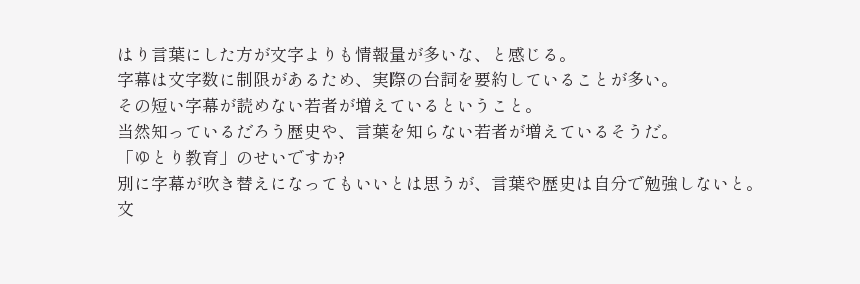はり言葉にした方が文字よりも情報量が多いな、と感じる。
字幕は文字数に制限があるため、実際の台詞を要約していることが多い。
その短い字幕が読めない若者が増えているということ。
当然知っているだろう歴史や、言葉を知らない若者が増えているそうだ。
「ゆとり教育」のせいですか?
別に字幕が吹き替えになってもいいとは思うが、言葉や歴史は自分で勉強しないと。
文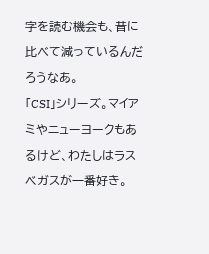字を読む機会も、昔に比べて減っているんだろうなあ。
「CSI」シリーズ。マイアミやニューヨークもあるけど、わたしはラスベガスが一番好き。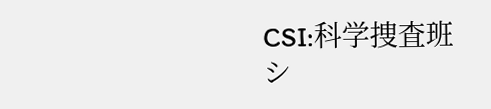CSI:科学捜査班 シ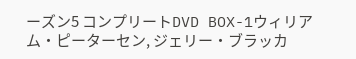ーズン5 コンプリートDVD BOX-1ウィリアム・ピーターセン, ジェリー・ブラッカ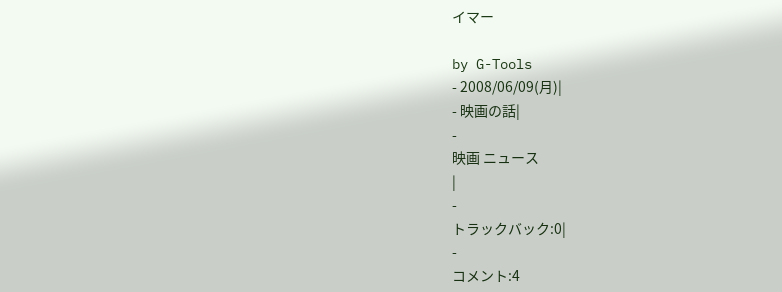イマー

by G-Tools
- 2008/06/09(月)|
- 映画の話|
-
映画 ニュース
|
-
トラックバック:0|
-
コメント:4